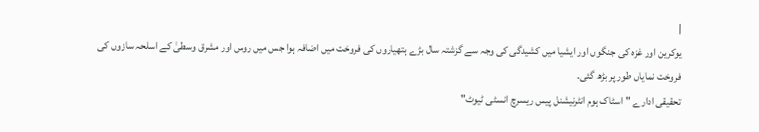|
یوکرین اور غزہ کی جنگوں اور ایشیا میں کشیدگی کی وجہ سے گزشتہ سال بڑے ہتھیاروں کی فروخت میں اضافہ ہوا جس میں روس اور مشرق وسطیٰ کے اسلحہ سازوں کی فروخت نمایاں طور پر بڑھ گئی۔
تحقیقی ادارے "اسٹاک ہوم انٹرنیشنل پیس ریسرچ انسٹی ٹیوٹ"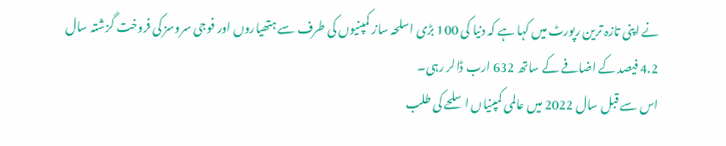نے اپنی تازہ ترین رپورٹ میں کہا ہے کہ دنیا کی 100 بڑی اسلحہ ساز کمپنیوں کی طرف سے ہتھیاروں اور فوجی سروسز کی فروخت گزشتہ سال 4.2 فیصد کے اضافے کے ساتھ 632 ارب ڈالر رہی۔
اس سے قبل سال 2022 میں عالمی کمپنیاں اسلحے کی طلب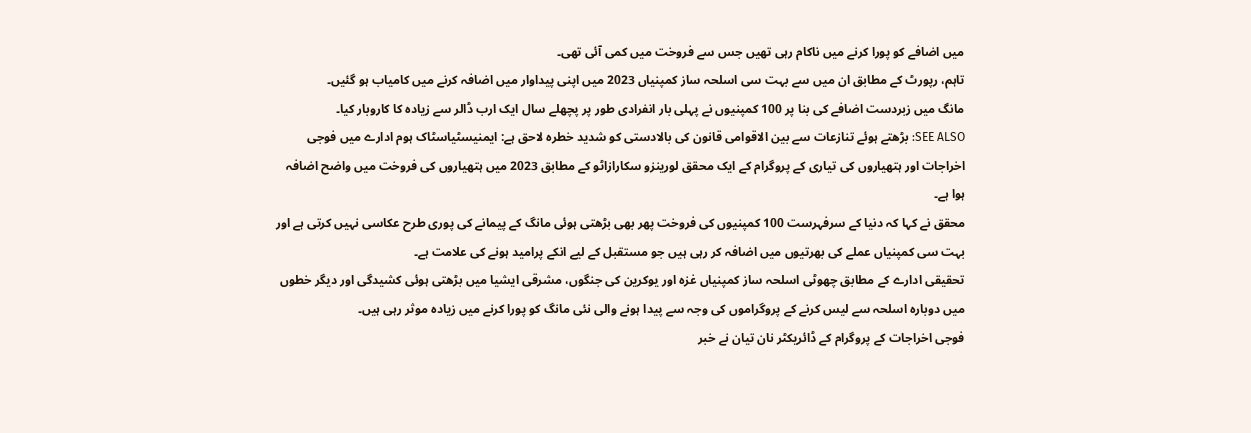میں اضافے کو پورا کرنے میں ناکام رہی تھیں جس سے فروخت میں کمی آئی تھی۔
تاہم، رپورٹ کے مطابق ان میں سے بہت سی اسلحہ ساز کمپنیاں 2023 میں اپنی پیداوار میں اضافہ کرنے میں کامیاب ہو گئیں۔
مانگ میں زبردست اضافے کی بنا پر 100 کمپنیوں نے پہلی بار انفرادی طور پر پچھلے سال ایک ارب ڈالر سے زیادہ کا کاروبار کیا۔
SEE ALSO: بڑھتے ہوئے تنازعات سے بین الاقوامی قانون کی بالادستی کو شدید خطرہ لاحق ہے: ایمنیسٹیاسٹاک ہوم ادارے میں فوجی اخراجات اور ہتھیاروں کی تیاری کے پروگرام کے ایک محقق لورینزو سکارازاٹو کے مطابق 2023 میں ہتھیاروں کی فروخت میں واضح اضافہ ہوا ہے۔
محقق نے کہا کہ دنیا کے سرفہرست 100 کمپنیوں کی فروخت پھر بھی بڑھتی ہوئی مانگ کے پیمانے کی پوری طرح عکاسی نہیں کرتی ہے اور بہت سی کمپنیاں عملے کی بھرتیوں میں اضافہ کر رہی ہیں جو مستقبل کے لیے انکے پرامید ہونے کی علامت ہے۔
تحقیقی ادارے کے مطابق چھوٹی اسلحہ ساز کمپنیاں غزہ اور یوکرین کی جنگوں، مشرقی ایشیا میں بڑھتی ہوئی کشیدگی اور دیگر خطوں میں دوبارہ اسلحہ سے لیس کرنے کے پروگراموں کی وجہ سے پیدا ہونے والی نئی مانگ کو پورا کرنے میں زیادہ موثر رہی ہیں۔
فوجی اخراجات کے پروگرام کے ڈائریکٹر نان تیان نے خبر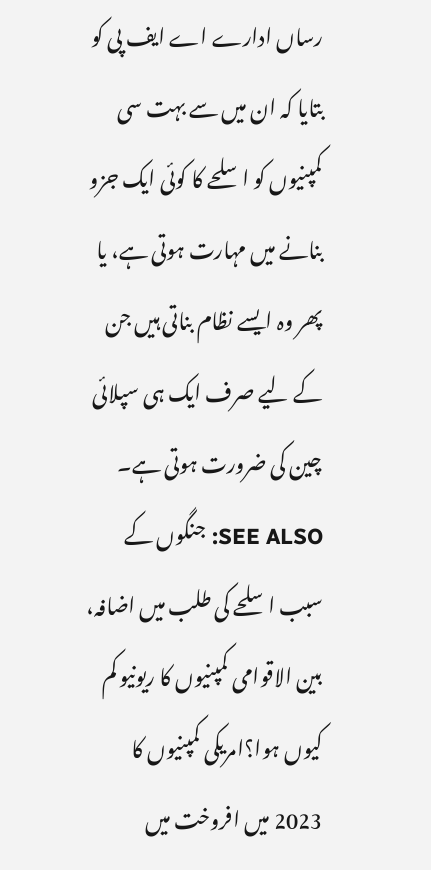رساں ادارے اے ایف پی کو بتایا کہ ان میں سے بہت سی کمپنیوں کو اسلحے کا کوئی ایک جزو بنانے میں مہارت ہوتی ہے، یا پھر وہ ایسے نظام بناتی ہیں جن کے لیے صرف ایک ہی سپلائی چین کی ضرورت ہوتی ہے۔
SEE ALSO: جنگوں کے سبب اسلحے کی طلب میں اضافہ، بین الاقوامی کمپنیوں کا ریونیو کم کیوں ہوا؟امریکی کمپنیوں کا 2023 میں افروخت میں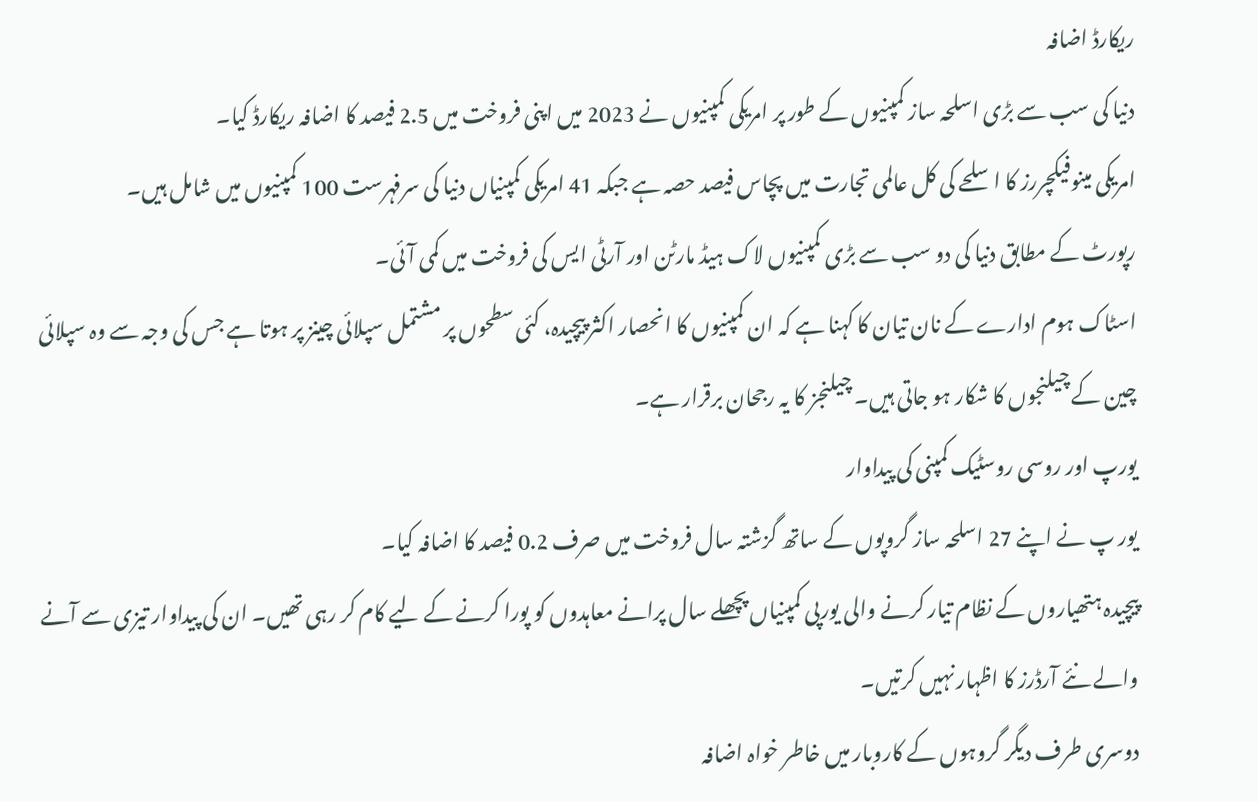ریکارڈ اضافہ
دنیا کی سب سے بڑی اسلحہ ساز کمپنیوں کے طور پر امریکی کمپنیوں نے 2023 میں اپنی فروخت میں 2.5 فیصد کا اضافہ ریکارڈ کیا۔
امریکی مینوفیکچررز کا اسلحے کی کل عالمی تجارت میں پچاس فیصد حصہ ہے جبکہ 41 امریکی کمپنیاں دنیا کی سرفہرست 100 کمپنیوں میں شامل ہیں۔
رپورٹ کے مطابق دنیا کی دو سب سے بڑی کمپنیوں لاک ہیڈ مارٹن اور آرٹی ایس کی فروخت میں کمی آئی۔
اسٹاک ہوم ادارے کے نان تیان کا کہنا ہے کہ ان کمپنیوں کا انحصار اکثر پیچیدہ، کئی سطحوں پر مشتمل سپلائی چینز پر ہوتا ہے جس کی وجہ سے وہ سپلائی چین کے چیلنجوں کا شکار ہو جاتی ہیں۔ چیلنجز کا یہ رجحان برقرار ہے۔
یورپ اور روسی روسٹیک کمپنی کی پیداوار
یور پ نے اپنے 27 اسلحہ ساز گروپوں کے ساتھ گزشتہ سال فروخت میں صرف 0.2 فیصد کا اضافہ کیا۔
پیچیدہ ہتھیاروں کے نظام تیار کرنے والی یورپی کمپنیاں پچھلے سال پرانے معاہدوں کو پورا کرنے کے لیے کام کر رہی تھیں۔ ان کی پیداوار تیزی سے آنے والے نئے آرڈرز کا اظہار نہیں کرتیں۔
دوسری طرف دیگر گروہوں کے کاروبار میں خاطر خواہ اضافہ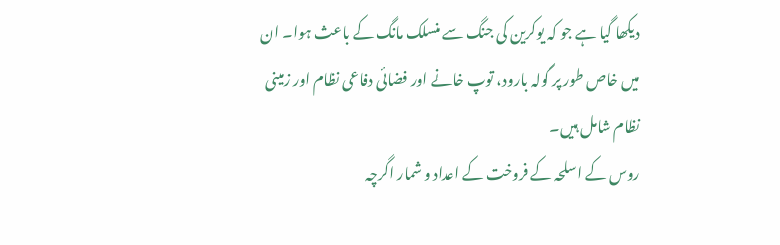دیکھا گیا ہے جو کہ یوکرین کی جنگ سے منسلک مانگ کے باعث ہوا۔ ان میں خاص طور پر گولہ بارود، توپ خانے اور فضائی دفاعی نظام اور زمینی نظام شامل ہیں۔
روس کے اسلحہ کے فروخت کے اعداد و شمار اگرچہ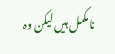نامکمل ہیں لیکن وہ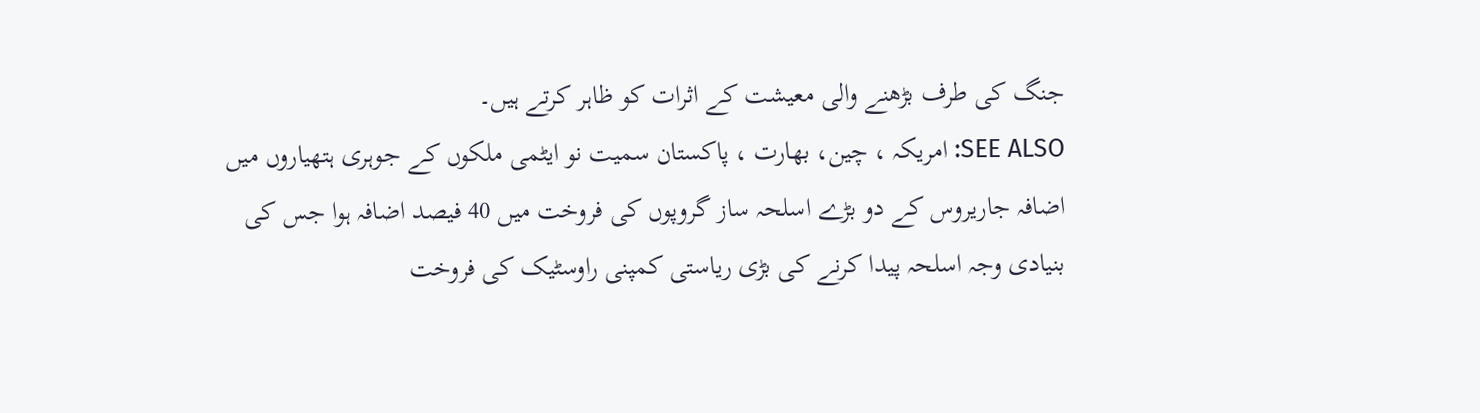جنگ کی طرف بڑھنے والی معیشت کے اثرات کو ظاہر کرتے ہیں۔
SEE ALSO: امریکہ ، چین، بھارت ، پاکستان سمیت نو ایٹمی ملکوں کے جوہری ہتھیاروں میں اضافہ جاریروس کے دو بڑے اسلحہ ساز گروپوں کی فروخت میں 40 فیصد اضافہ ہوا جس کی بنیادی وجہ اسلحہ پیدا کرنے کی بڑی ریاستی کمپنی راوسٹیک کی فروخت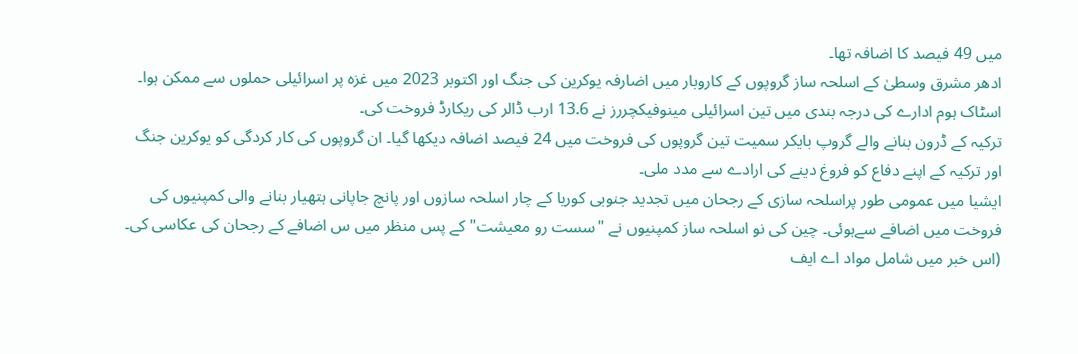میں 49 فیصد کا اضافہ تھا۔
ادھر مشرق وسطیٰ کے اسلحہ ساز گروپوں کے کاروبار میں اضارفہ یوکرین کی جنگ اور اکتوبر 2023 میں غزہ پر اسرائیلی حملوں سے ممکن ہوا۔
اسٹاک ہوم ادارے کی درجہ بندی میں تین اسرائیلی مینوفیکچررز نے 13.6 ارب ڈالر کی ریکارڈ فروخت کی۔
ترکیہ کے ڈرون بنانے والے گروپ بایکر سمیت تین گروپوں کی فروخت میں 24 فیصد اضافہ دیکھا گیا۔ ان گروپوں کی کار کردگی کو یوکرین جنگ اور ترکیہ کے اپنے دفاع کو فروغ دینے کی ارادے سے مدد ملی۔
ایشیا میں عمومی طور پراسلحہ سازی کے رجحان میں تجدید جنوبی کوریا کے چار اسلحہ سازوں اور پانچ جاپانی ہتھیار بنانے والی کمپنیوں کی فروخت میں اضافے سےہوئی۔ چین کی نو اسلحہ ساز کمپنیوں نے "سست رو معیشت" کے پس منظر میں س اضافے کے رجحان کی عکاسی کی۔
(اس خبر میں شامل مواد اے ایف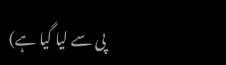پی سے لیا گیا ہے)